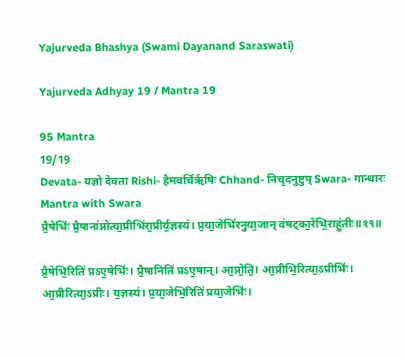Yajurveda Bhashya (Swami Dayanand Saraswati)

Yajurveda Adhyay 19 / Mantra 19

95 Mantra
19/19
Devata- यज्ञो देवता Rishi- हैमवर्चिर्ऋषिः Chhand- निचृदनुष्टुप् Swara- गान्धारः
Mantra with Swara
प्रै॒षेभिः॑ प्रै॒षाना॑प्नोत्या॒प्रीभि॑रा॒प्रीर्य॒ज्ञस्य॑। प्र॒या॒जेभि॑रनुया॒जान् व॑षट्का॒रेभि॒राहु॑तीः॥१९॥

प्रै॒षेभि॒रिति॑ प्रऽए॒षेभिः॑। प्रै॒षानिति॑ प्रऽए॒षान्। आ॒प्नो॒ति॒। आ॒प्रीभि॒रित्या॒ऽप्रीभिः॑। आ॒प्रीरित्या॒ऽप्रीः। य॒ज्ञस्य॑। प्र॒या॒जेभि॒रिति॑ प्रया॒जेभिः॑।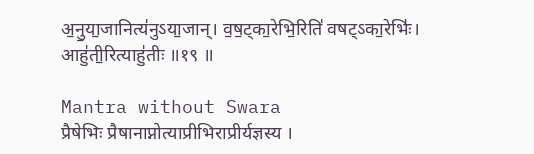अ॒नु॒या॒जानित्य॑नुऽया॒जान्। व॒ष॒ट्का॒रेभि॒रिति॑ वषट्ऽका॒रेभिः॑। आहु॑ती॒रित्याहु॑तीः ॥१९ ॥

Mantra without Swara
प्रैषेभिः प्रैषानाप्नोत्याप्रीभिराप्रीर्यज्ञस्य ।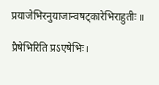प्रयाजेभिरनुयाजान्वषट्कारेभिराहुतीः ॥

प्रैषेभिरिति प्रऽएषेभिः।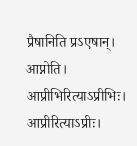प्रैषानिति प्रऽएषान्। आप्नोति। आप्रीभिरित्याऽप्रीभिः। आप्रीरित्याऽप्रीः।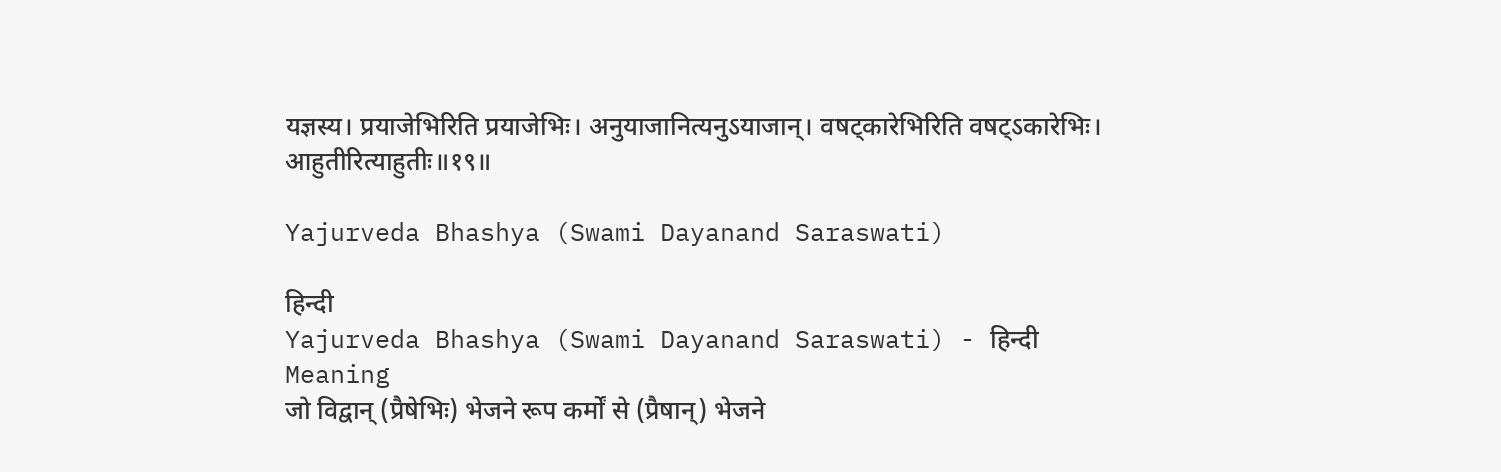यज्ञस्य। प्रयाजेभिरिति प्रयाजेभिः। अनुयाजानित्यनुऽयाजान्। वषट्कारेभिरिति वषट्ऽकारेभिः। आहुतीरित्याहुतीः॥१९॥

Yajurveda Bhashya (Swami Dayanand Saraswati)

हिन्दी
Yajurveda Bhashya (Swami Dayanand Saraswati) - हिन्दी
Meaning
जो विद्वान् (प्रैषेभिः) भेजने रूप कर्मों से (प्रैषान्) भेजने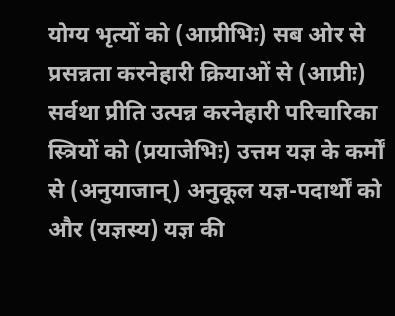योग्य भृत्यों को (आप्रीभिः) सब ओर से प्रसन्नता करनेहारी क्रियाओं से (आप्रीः) सर्वथा प्रीति उत्पन्न करनेहारी परिचारिका स्त्रियों को (प्रयाजेभिः) उत्तम यज्ञ के कर्मों से (अनुयाजान्) अनुकूल यज्ञ-पदार्थों को और (यज्ञस्य) यज्ञ की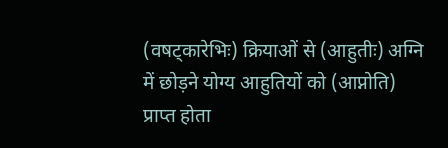(वषट्कारेभिः) क्रियाओं से (आहुतीः) अग्नि में छोड़ने योग्य आहुतियों को (आप्नोति) प्राप्त होता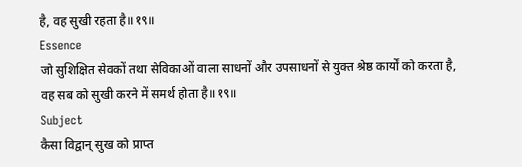है, वह सुखी रहता है॥१९॥
Essence
जो सुशिक्षित सेवकों तथा सेविकाओं वाला साधनों और उपसाधनों से युक्त श्रेष्ठ कार्यों को करता है, वह सब को सुखी करने में समर्थ होता है॥१९॥
Subject
कैसा विद्वान् सुख को प्राप्त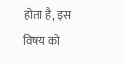होता है, इस विषय को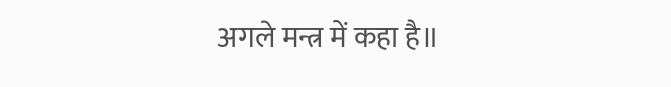अगले मन्त्र में कहा है॥